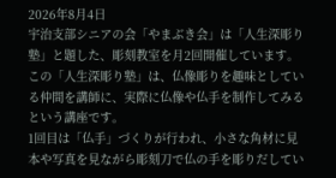2026年8月4日
宇治支部シニアの会「やまぶき会」は「人生深彫り塾」と題した、彫刻教室を月2回開催しています。この「人生深彫り塾」は、仏像彫りを趣味としている仲間を講師に、実際に仏像や仏手を制作してみるという講座です。
1回目は「仏手」づくりが行われ、小さな角材に見本や写真を見ながら彫刻刀で仏の手を彫りだしてい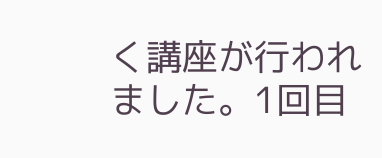く講座が行われました。1回目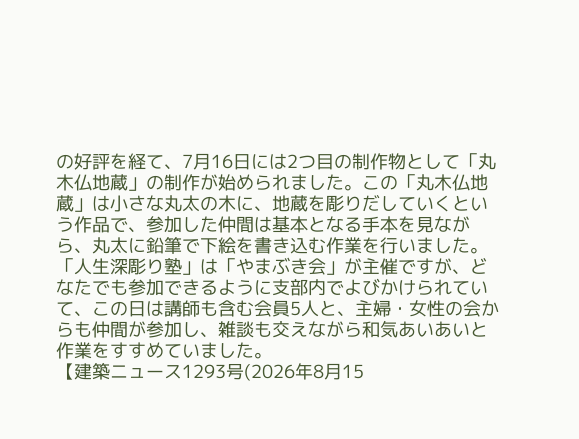の好評を経て、7月16日には2つ目の制作物として「丸木仏地蔵」の制作が始められました。この「丸木仏地蔵」は小さな丸太の木に、地蔵を彫りだしていくという作品で、参加した仲間は基本となる手本を見ながら、丸太に鉛筆で下絵を書き込む作業を行いました。
「人生深彫り塾」は「やまぶき会」が主催ですが、どなたでも参加できるように支部内でよびかけられていて、この日は講師も含む会員5人と、主婦・女性の会からも仲間が参加し、雑談も交えながら和気あいあいと作業をすすめていました。
【建築ニュース1293号(2026年8月15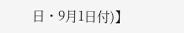日・9月1日付)】